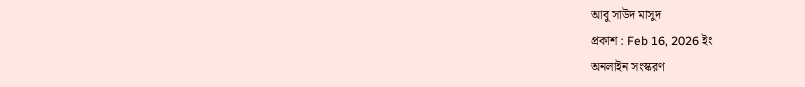আবু সাউদ মাসুদ
প্রকাশ : Feb 16, 2026 ইং
অনলাইন সংস্করণ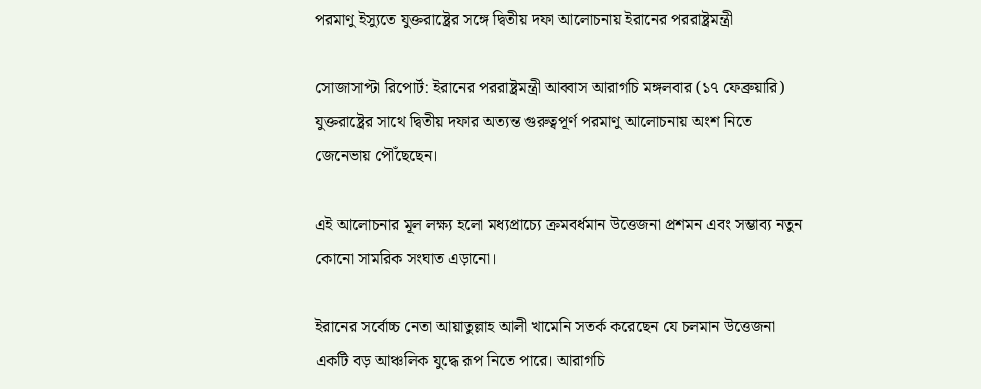পরমাণু ইস্যুতে যুক্তরাষ্ট্রের সঙ্গে দ্বিতীয় দফা আলোচনায় ইরানের পররাষ্ট্রমন্ত্রী

সোজাসাপ্টা রিপোর্ট: ইরানের পররাষ্ট্রমন্ত্রী আব্বাস আরাগচি মঙ্গলবার (১৭ ফেব্রুয়ারি) যুক্তরাষ্ট্রের সাথে দ্বিতীয় দফার অত্যন্ত গুরুত্বপূর্ণ পরমাণু আলোচনায় অংশ নিতে জেনেভায় পৌঁছেছেন।

এই আলোচনার মূল লক্ষ্য হলো মধ্যপ্রাচ্যে ক্রমবর্ধমান উত্তেজনা প্রশমন এবং সম্ভাব্য নতুন কোনো সামরিক সংঘাত এড়ানো।

ইরানের সর্বোচ্চ নেতা আয়াতুল্লাহ আলী খামেনি সতর্ক করেছেন যে চলমান উত্তেজনা একটি বড় আঞ্চলিক যুদ্ধে রূপ নিতে পারে। আরাগচি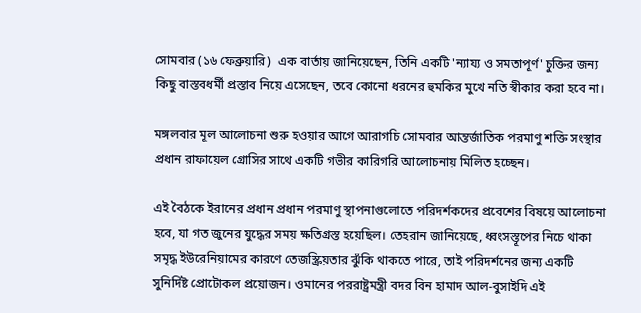সোমবার (১৬ ফেব্রুয়ারি)  এক বার্তায় জানিয়েছেন, তিনি একটি 'ন্যায্য ও সমতাপূর্ণ' চুক্তির জন্য কিছু বাস্তবধর্মী প্রস্তাব নিয়ে এসেছেন, তবে কোনো ধরনের হুমকির মুখে নতি স্বীকার করা হবে না।

মঙ্গলবার মূল আলোচনা শুরু হওয়ার আগে আরাগচি সোমবার আন্তর্জাতিক পরমাণু শক্তি সংস্থার প্রধান রাফায়েল গ্রোসির সাথে একটি গভীর কারিগরি আলোচনায় মিলিত হচ্ছেন।

এই বৈঠকে ইরানের প্রধান প্রধান পরমাণু স্থাপনাগুলোতে পরিদর্শকদের প্রবেশের বিষয়ে আলোচনা হবে, যা গত জুনের যুদ্ধের সময় ক্ষতিগ্রস্ত হয়েছিল। তেহরান জানিয়েছে, ধ্বংসস্তূপের নিচে থাকা সমৃদ্ধ ইউরেনিয়ামের কারণে তেজস্ক্রিয়তার ঝুঁকি থাকতে পারে, তাই পরিদর্শনের জন্য একটি সুনির্দিষ্ট প্রোটোকল প্রয়োজন। ওমানের পররাষ্ট্রমন্ত্রী বদর বিন হামাদ আল-বুসাইদি এই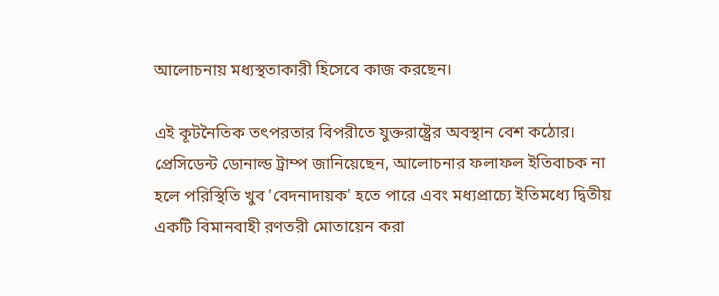আলোচনায় মধ্যস্থতাকারী হিসেবে কাজ করছেন।

এই কূটনৈতিক তৎপরতার বিপরীতে যুক্তরাষ্ট্রের অবস্থান বেশ কঠোর। প্রেসিডেন্ট ডোনাল্ড ট্রাম্প জানিয়েছেন, আলোচনার ফলাফল ইতিবাচক না হলে পরিস্থিতি খুব 'বেদনাদায়ক' হতে পারে এবং মধ্যপ্রাচ্যে ইতিমধ্যে দ্বিতীয় একটি বিমানবাহী রণতরী মোতায়েন করা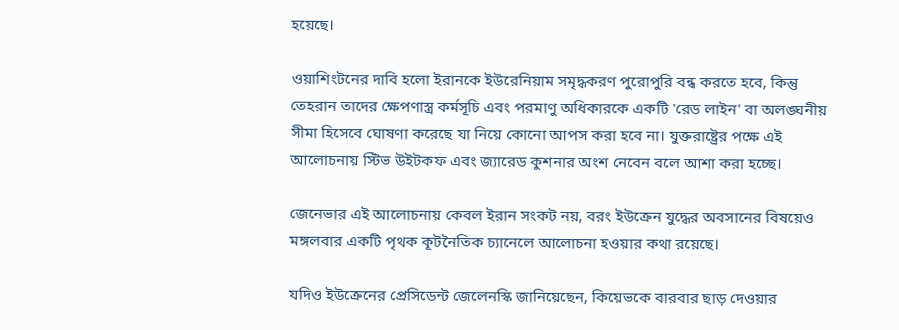হয়েছে।

ওয়াশিংটনের দাবি হলো ইরানকে ইউরেনিয়াম সমৃদ্ধকরণ পুরোপুরি বন্ধ করতে হবে, কিন্তু তেহরান তাদের ক্ষেপণাস্ত্র কর্মসূচি এবং পরমাণু অধিকারকে একটি 'রেড লাইন' বা অলঙ্ঘনীয় সীমা হিসেবে ঘোষণা করেছে যা নিয়ে কোনো আপস করা হবে না। যুক্তরাষ্ট্রের পক্ষে এই আলোচনায় স্টিভ উইটকফ এবং জ্যারেড কুশনার অংশ নেবেন বলে আশা করা হচ্ছে।

জেনেভার এই আলোচনায় কেবল ইরান সংকট নয়, বরং ইউক্রেন যুদ্ধের অবসানের বিষয়েও মঙ্গলবার একটি পৃথক কূটনৈতিক চ্যানেলে আলোচনা হওয়ার কথা রয়েছে।

যদিও ইউক্রেনের প্রেসিডেন্ট জেলেনস্কি জানিয়েছেন, কিয়েভকে বারবার ছাড় দেওয়ার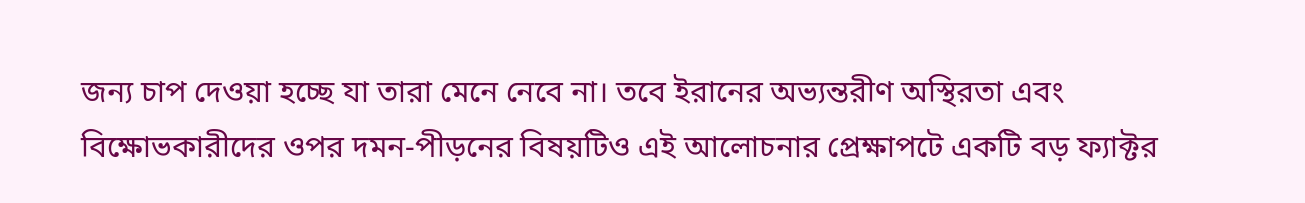জন্য চাপ দেওয়া হচ্ছে যা তারা মেনে নেবে না। তবে ইরানের অভ্যন্তরীণ অস্থিরতা এবং বিক্ষোভকারীদের ওপর দমন-পীড়নের বিষয়টিও এই আলোচনার প্রেক্ষাপটে একটি বড় ফ্যাক্টর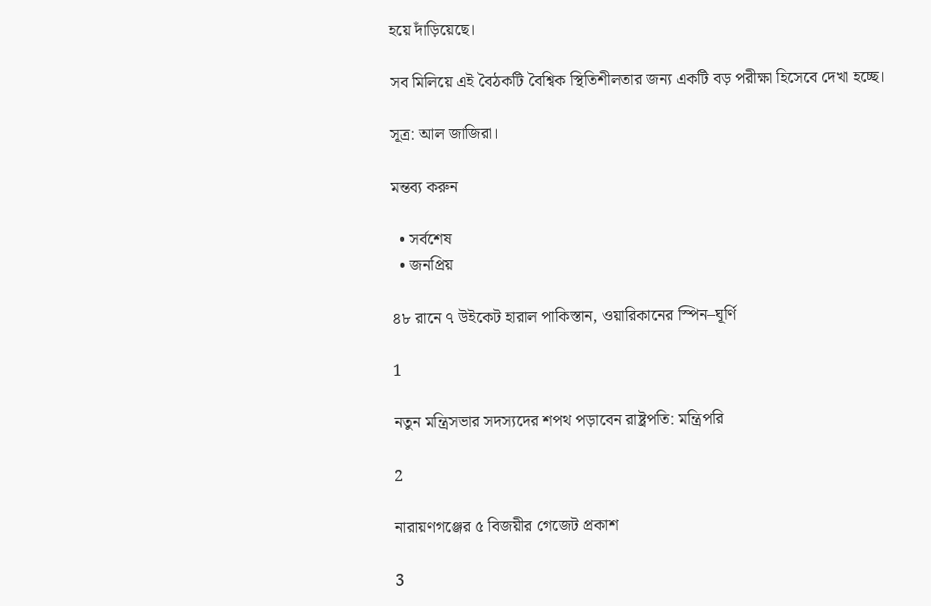হয়ে দাঁড়িয়েছে।

সব মিলিয়ে এই বৈঠকটি বৈশ্বিক স্থিতিশীলতার জন্য একটি বড় পরীক্ষা হিসেবে দেখা হচ্ছে।

সূত্র: আল জাজিরা।

মন্তব্য করুন

  • সর্বশেষ
  • জনপ্রিয়

৪৮ রানে ৭ উইকেট হারাল পাকিস্তান, ওয়ারিকানের স্পিন–ঘূর্ণি

1

নতুন মন্ত্রিসভার সদস্যদের শপথ পড়াবেন রাষ্ট্রপতি: মন্ত্রিপরি

2

নারায়ণগঞ্জের ৫ বিজয়ীর গেজেট প্রকাশ

3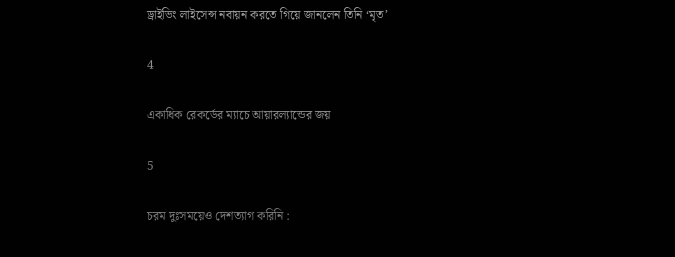ড্রাইভিং লাইসেন্স নবায়ন করতে গিয়ে জানলেন তিনি ‘মৃত’

4

একাধিক রেকর্ডের ম্যাচে আয়ারল্যান্ডের জয়

5

চরম দুঃসময়েও দেশত্যাগ করিনি :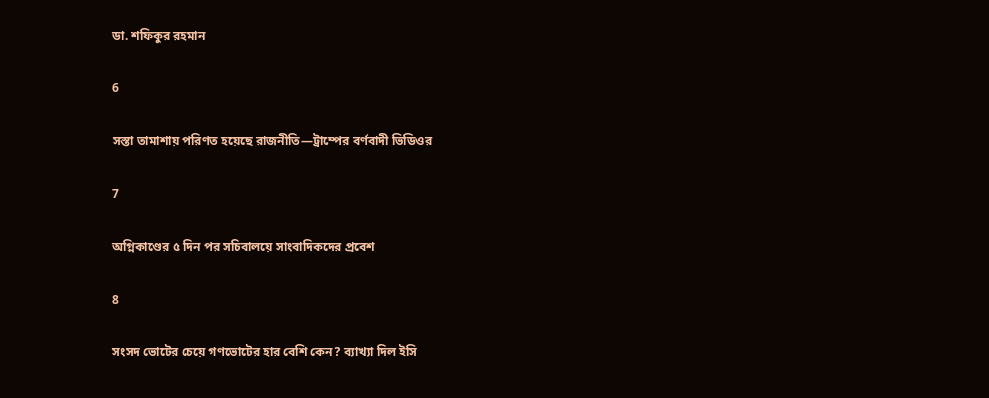ডা. শফিকুর রহমান

6

সস্তা তামাশায় পরিণত হয়েছে রাজনীতি—ট্রাম্পের বর্ণবাদী ভিডিওর

7

অগ্নিকাণ্ডের ৫ দিন পর সচিবালয়ে সাংবাদিকদের প্রবেশ

8

সংসদ ভোটের চেয়ে গণভোটের হার বেশি কেন? ব্যাখ্যা দিল ইসি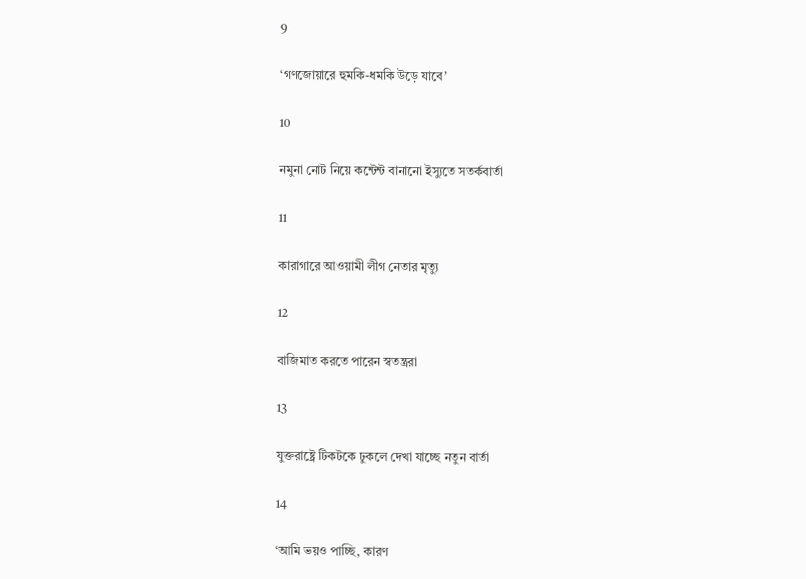9

‘গণজোয়ারে হুমকি-ধমকি উড়ে যাবে’

10

নমুনা নোট নিয়ে কন্টেন্ট বানানো ইস্যুতে সতর্কবার্তা

11

কারাগারে আওয়ামী লীগ নেতার মৃত্যু

12

বাজিমাত করতে পারেন স্বতন্ত্ররা

13

যুক্তরাষ্ট্রে টিকটকে ঢুকলে দেখা যাচ্ছে নতুন বার্তা

14

‘আমি ভয়ও পাচ্ছি, কারণ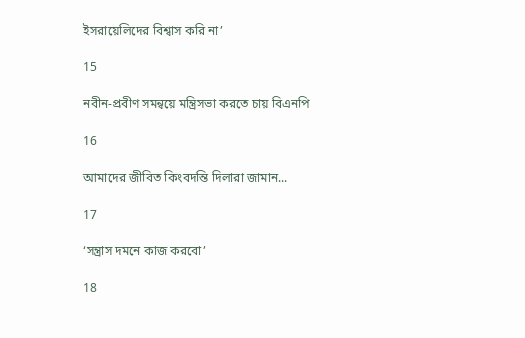ইসরায়েলিদের বিশ্বাস করি না’

15

নবীন-প্রবীণ সমন্বয়ে মন্ত্রিসভা করতে চায় বিএনপি

16

আমাদের জীবিত কিংবদন্তি দিলারা জামান...

17

‘সন্ত্রাস দমনে কাজ করবো’

18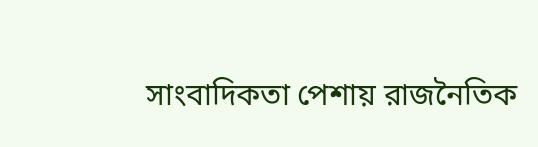সাংবাদিকতা পেশায় রাজনৈতিক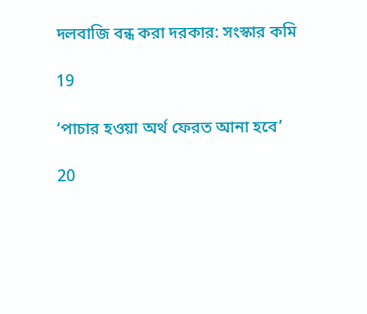দলবাজি বন্ধ করা দরকার: সংস্কার কমি

19

‘পাচার হওয়া অর্থ ফেরত আনা হবে’

20